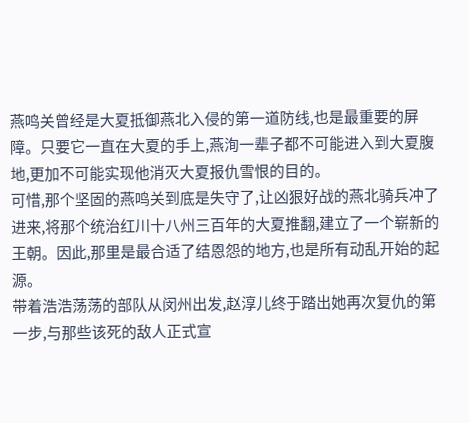燕鸣关曾经是大夏抵御燕北入侵的第一道防线,也是最重要的屏障。只要它一直在大夏的手上,燕洵一辈子都不可能进入到大夏腹地,更加不可能实现他消灭大夏报仇雪恨的目的。
可惜,那个坚固的燕鸣关到底是失守了,让凶狠好战的燕北骑兵冲了进来,将那个统治红川十八州三百年的大夏推翻,建立了一个崭新的王朝。因此,那里是最合适了结恩怨的地方,也是所有动乱开始的起源。
带着浩浩荡荡的部队从闵州出发,赵淳儿终于踏出她再次复仇的第一步,与那些该死的敌人正式宣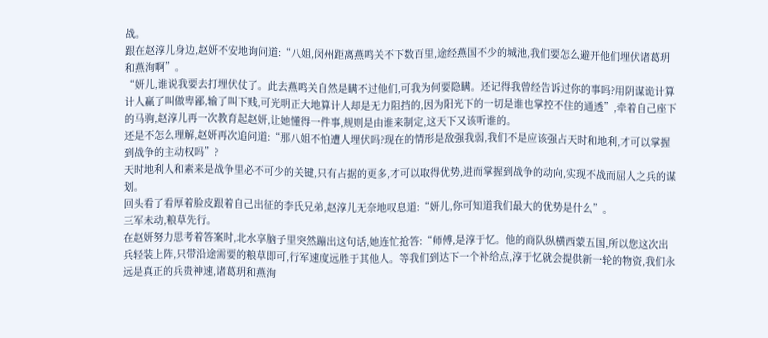战。
跟在赵淳儿身边,赵妍不安地询问道:“八姐,闵州距离燕鸣关不下数百里,途经燕国不少的城池,我们要怎么避开他们埋伏诸葛玥和燕洵啊”。
“妍儿,谁说我要去打埋伏仗了。此去燕鸣关自然是瞒不过他们,可我为何要隐瞒。还记得我曾经告诉过你的事吗?用阴谋诡计算计人赢了叫做卑鄙,输了叫下贱,可光明正大地算计人却是无力阻挡的,因为阳光下的一切是谁也掌控不住的通透”,牵着自己座下的马驹,赵淳儿再一次教育起赵妍,让她懂得一件事,规则是由谁来制定,这天下又该听谁的。
还是不怎么理解,赵妍再次追问道:“那八姐不怕遭人埋伏吗?现在的情形是敌强我弱,我们不是应该强占天时和地利,才可以掌握到战争的主动权吗”?
天时地利人和素来是战争里必不可少的关键,只有占据的更多,才可以取得优势,进而掌握到战争的动向,实现不战而屈人之兵的谋划。
回头看了看厚着脸皮跟着自己出征的李氏兄弟,赵淳儿无奈地叹息道:“妍儿,你可知道我们最大的优势是什么”。
三军未动,粮草先行。
在赵妍努力思考着答案时,北水享脑子里突然蹦出这句话,她连忙抢答:“师傅,是淳于忆。他的商队纵横西蒙五国,所以您这次出兵轻装上阵,只带沿途需要的粮草即可,行军速度远胜于其他人。等我们到达下一个补给点,淳于忆就会提供新一轮的物资,我们永远是真正的兵贵神速,诸葛玥和燕洵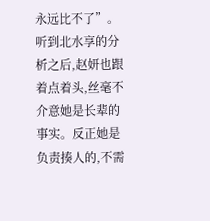永远比不了”。
听到北水享的分析之后,赵妍也跟着点着头,丝毫不介意她是长辈的事实。反正她是负责揍人的,不需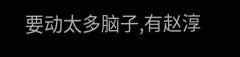要动太多脑子,有赵淳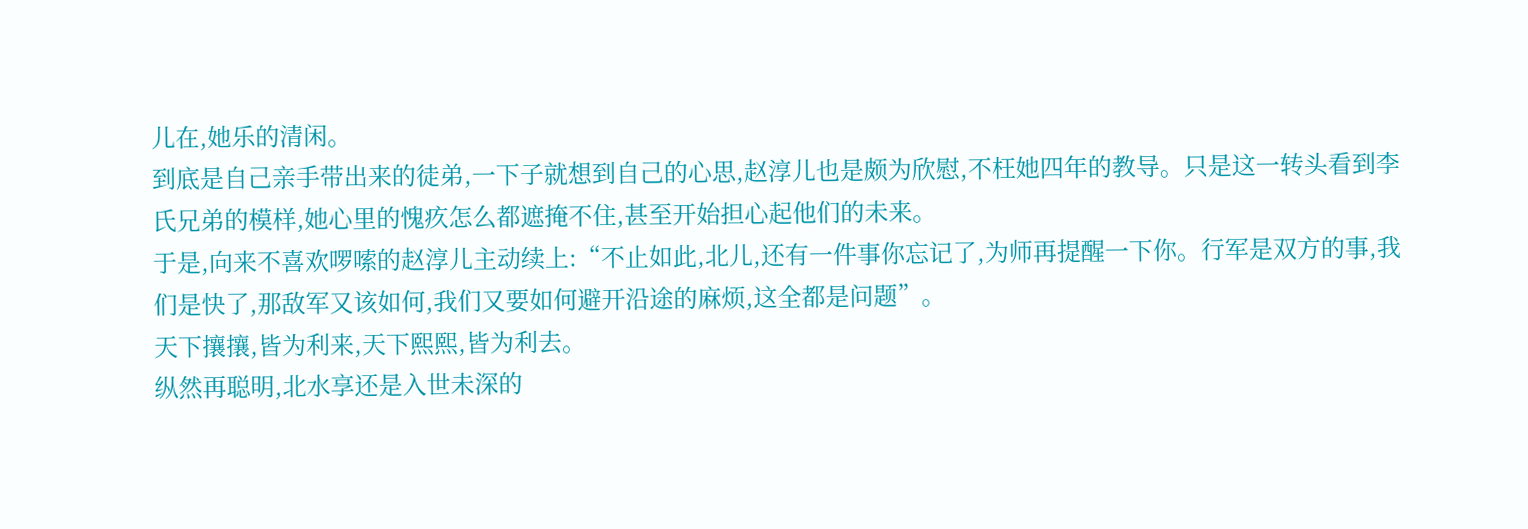儿在,她乐的清闲。
到底是自己亲手带出来的徒弟,一下子就想到自己的心思,赵淳儿也是颇为欣慰,不枉她四年的教导。只是这一转头看到李氏兄弟的模样,她心里的愧疚怎么都遮掩不住,甚至开始担心起他们的未来。
于是,向来不喜欢啰嗦的赵淳儿主动续上:“不止如此,北儿,还有一件事你忘记了,为师再提醒一下你。行军是双方的事,我们是快了,那敌军又该如何,我们又要如何避开沿途的麻烦,这全都是问题”。
天下攘攘,皆为利来,天下熙熙,皆为利去。
纵然再聪明,北水享还是入世未深的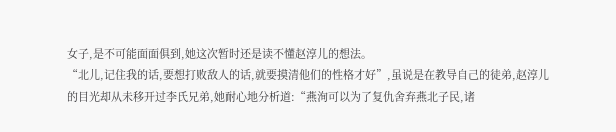女子,是不可能面面俱到,她这次暂时还是读不懂赵淳儿的想法。
“北儿,记住我的话,要想打败敌人的话,就要摸清他们的性格才好”,虽说是在教导自己的徒弟,赵淳儿的目光却从未移开过李氏兄弟,她耐心地分析道:“燕洵可以为了复仇舍弃燕北子民,诸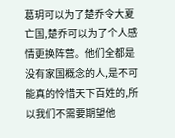葛玥可以为了楚乔令大夏亡国,楚乔可以为了个人感情更换阵营。他们全都是没有家国概念的人,是不可能真的怜惜天下百姓的,所以我们不需要期望他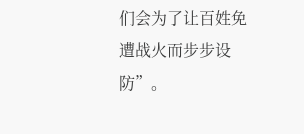们会为了让百姓免遭战火而步步设防”。